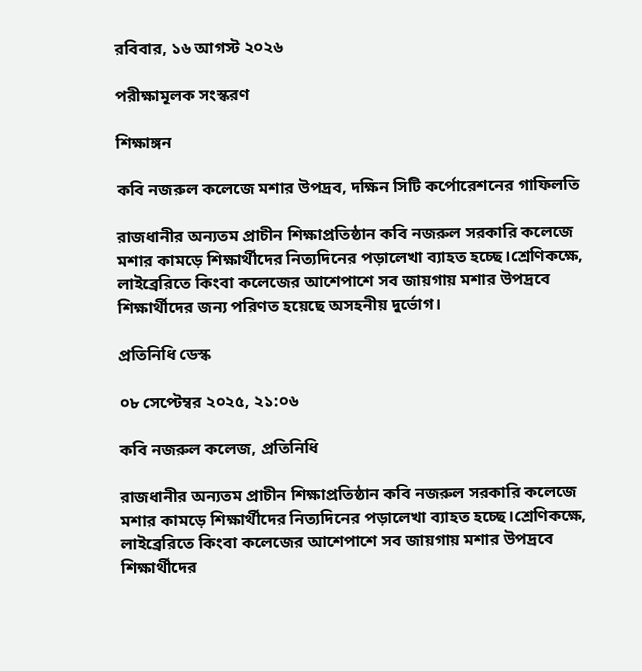রবিবার, ১৬ আগস্ট ২০২৬

পরীক্ষামূলক সংস্করণ

শিক্ষাঙ্গন

কবি নজরুল কলেজে মশার উপদ্রব, দক্ষিন সিটি কর্পোরেশনের গাফিলতি

রাজধানীর অন্যতম প্রাচীন শিক্ষাপ্রতিষ্ঠান কবি নজরুল সরকারি কলেজে মশার কামড়ে শিক্ষার্থীদের নিত্যদিনের পড়ালেখা ব্যাহত হচ্ছে।শ্রেণিকক্ষে, লাইব্রেরিতে কিংবা কলেজের আশেপাশে সব জায়গায় মশার উপদ্রবে শিক্ষার্থীদের জন্য পরিণত হয়েছে অসহনীয় দুর্ভোগ।

প্রতিনিধি ডেস্ক

০৮ সেপ্টেম্বর ২০২৫, ২১:০৬

কবি নজরুল কলেজ, প্রতিনিধি

রাজধানীর অন্যতম প্রাচীন শিক্ষাপ্রতিষ্ঠান কবি নজরুল সরকারি কলেজে মশার কামড়ে শিক্ষার্থীদের নিত্যদিনের পড়ালেখা ব্যাহত হচ্ছে।শ্রেণিকক্ষে, লাইব্রেরিতে কিংবা কলেজের আশেপাশে সব জায়গায় মশার উপদ্রবে শিক্ষার্থীদের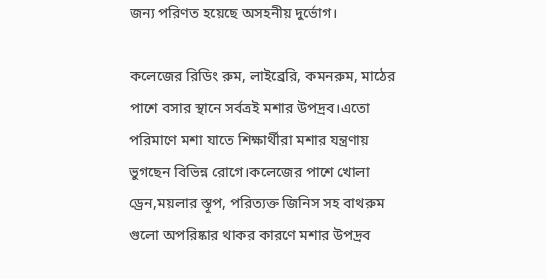জন্য পরিণত হয়েছে অসহনীয় দুর্ভোগ।

কলেজের রিডিং রুম, লাইব্রেরি, কমনরুম, মাঠের পাশে বসার স্থানে সর্বত্রই মশার উপদ্রব।এতো পরিমাণে মশা যাতে শিক্ষার্থীরা মশার যন্ত্রণায় ভুগছেন বিভিন্ন রোগে।কলেজের পাশে খোলা ড্রেন,ময়লার স্তূপ, পরিত্যক্ত জিনিস সহ বাথরুম গুলো অপরিষ্কার থাকর কারণে মশার উপদ্রব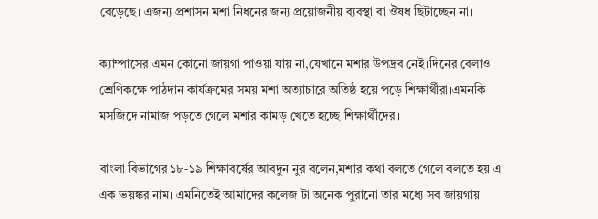বেড়েছে। এজন্য প্রশাসন মশা নিধনের জন্য প্রয়োজনীয় ব্যবস্থা বা ঔষধ ছিটাচ্ছেন না।

ক্যাম্পাসের এমন কোনো জায়গা পাওয়া যায় না,যেখানে মশার উপদ্রব নেই।দিনের বেলাও শ্রেণিকক্ষে পাঠদান কার্যক্রমের সময় মশা অত্যাচারে অতিষ্ঠ হয়ে পড়ে শিক্ষার্থীরা।এমনকি মসজিদে নামাজ পড়তে গেলে মশার কামড় খেতে হচ্ছে শিক্ষার্থীদের।

বাংলা বিভাগের ১৮-১৯ শিক্ষাবর্ষের আবদুন নুর বলেন,মশার কথা বলতে গেলে বলতে হয় এ এক ভয়ঙ্কর নাম। এমনিতেই আমাদের কলেজ টা অনেক পুরানো তার মধ্যে সব জায়গায়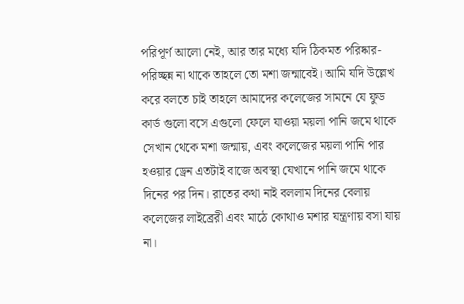পরিপূর্ণ আলো নেই, আর তার মধ্যে যদি ঠিকমত পরিষ্কার-পরিচ্ছন্ন না থাকে তাহলে তো মশা জন্মাবেই। আমি যদি উল্লেখ করে বলতে চাই তাহলে আমাদের কলেজের সামনে যে ফুড কার্ড গুলো বসে এগুলো ফেলে যাওয়া ময়লা পানি জমে থাকে সেখান থেকে মশা জন্মায়, এবং কলেজের ময়লা পানি পার হওয়ার ড্রেন এতটাই বাজে অবস্থা যেখানে পানি জমে থাকে দিনের পর দিন। রাতের কথা নাই বললাম দিনের বেলায় কলেজের লাইব্রেরী এবং মাঠে কোথাও মশার যন্ত্রণায় বসা যায় না।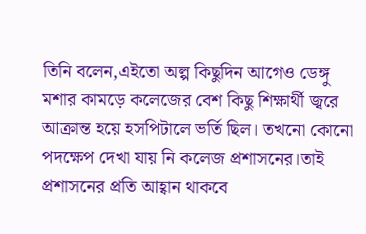তিনি বলেন,এইতো অল্প কিছুদিন আগেও ডেঙ্গু মশার কামড়ে কলেজের বেশ কিছু শিক্ষার্থী জ্বরে আক্রান্ত হয়ে হসপিটালে ভর্তি ছিল। তখনো কোনো পদক্ষেপ দেখা যায় নি কলেজ প্রশাসনের।তাই প্রশাসনের প্রতি আহ্বান থাকবে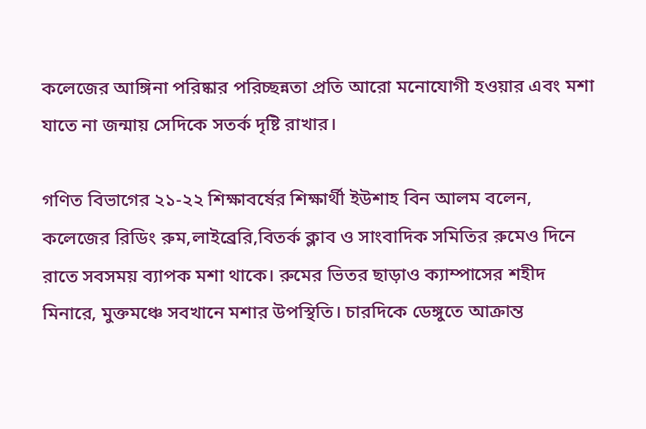কলেজের আঙ্গিনা পরিষ্কার পরিচ্ছন্নতা প্রতি আরো মনোযোগী হওয়ার এবং মশা যাতে না জন্মায় সেদিকে সতর্ক দৃষ্টি রাখার।

গণিত বিভাগের ২১-২২ শিক্ষাবর্ষের শিক্ষার্থী ইউশাহ বিন আলম বলেন, কলেজের রিডিং রুম,লাইব্রেরি,বিতর্ক ক্লাব ও সাংবাদিক সমিতির রুমেও দিনে রাতে সবসময় ব্যাপক মশা থাকে। রুমের ভিতর ছাড়াও ক্যাম্পাসের শহীদ মিনারে, মুক্তমঞ্চে সবখানে মশার উপস্থিতি। চারদিকে ডেঙ্গুতে আক্রান্ত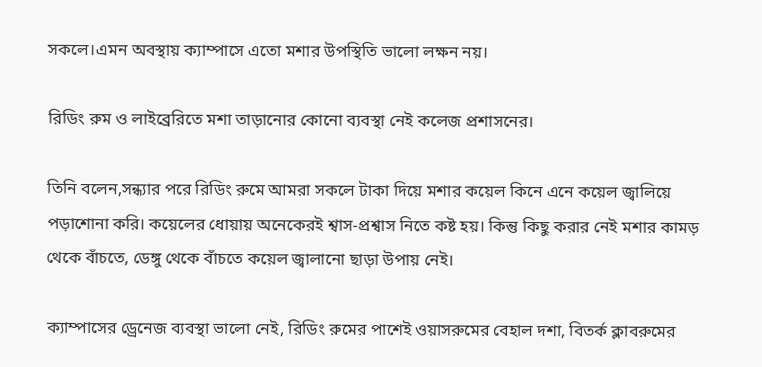সকলে।এমন অবস্থায় ক্যাম্পাসে এতো মশার উপস্থিতি ভালো লক্ষন নয়।

রিডিং রুম ও লাইব্রেরিতে মশা তাড়ানোর কোনো ব্যবস্থা নেই কলেজ প্রশাসনের।

তিনি বলেন,সন্ধ্যার পরে রিডিং রুমে আমরা সকলে টাকা দিয়ে মশার কয়েল কিনে এনে কয়েল জ্বালিয়ে পড়াশোনা করি। কয়েলের ধোয়ায় অনেকেরই শ্বাস-প্রশ্বাস নিতে কষ্ট হয়। কিন্তু কিছু করার নেই মশার কামড় থেকে বাঁচতে, ডেঙ্গু থেকে বাঁচতে কয়েল জ্বালানো ছাড়া উপায় নেই।

ক্যাম্পাসের ড্রেনেজ ব্যবস্থা ভালো নেই, রিডিং রুমের পাশেই ওয়াসরুমের বেহাল দশা, বিতর্ক ক্লাবরুমের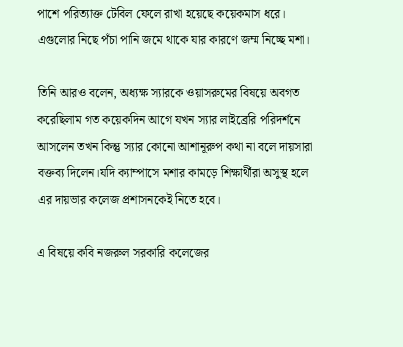পাশে পরিত্যাক্ত টেবিল ফেলে রাখা হয়েছে কয়েকমাস ধরে। এগুলোর নিছে পঁচা পানি জমে থাকে যার কারণে জম্ম নিচ্ছে মশা।

তিনি আরও বলেন, অধ্যক্ষ স্যারকে ওয়াসরুমের বিষয়ে অবগত করেছিলাম গত কয়েকদিন আগে যখন স্যার লাইব্রেরি পরিদর্শনে আসলেন তখন কিন্তু স্যার কোনো আশানূরুপ কথা না বলে দায়সারা বক্তব্য দিলেন।যদি ক্যাম্পাসে মশার কামড়ে শিক্ষার্থীরা অসুস্থ হলে এর দায়ভার কলেজ প্রশাসনকেই নিতে হবে।

এ বিষয়ে কবি নজরুল সরকারি কলেজের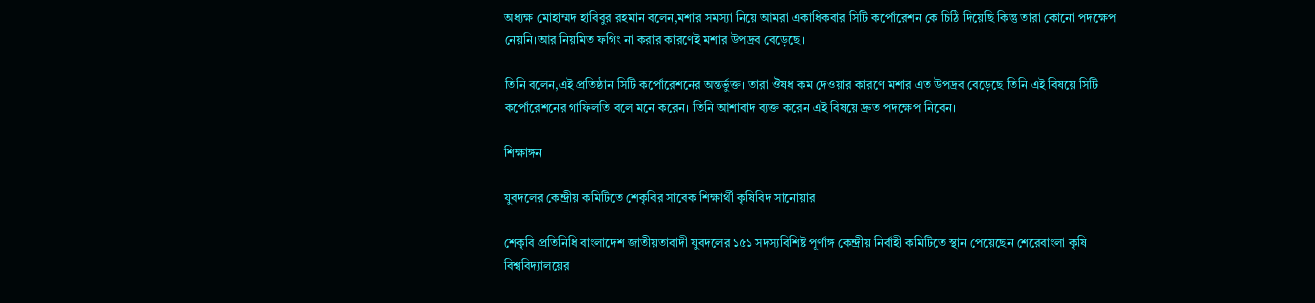অধ্যক্ষ মোহাম্মদ হাবিবুর রহমান বলেন,মশার সমস্যা নিয়ে আমরা একাধিকবার সিটি কর্পোরেশন কে চিঠি দিয়েছি কিন্তু তারা কোনো পদক্ষেপ নেয়নি।আর নিয়মিত ফগিং না করার কারণেই মশার উপদ্রব বেড়েছে।

তিনি বলেন,এই প্রতিষ্ঠান সিটি কর্পোরেশনের অন্তর্ভুক্ত। তারা ঔষধ কম দেওয়ার কারণে মশার এত উপদ্রব বেড়েছে তিনি এই বিষয়ে সিটি কর্পোরেশনের গাফিলতি বলে মনে করেন। তিনি আশাবাদ ব্যক্ত করেন এই বিষয়ে দ্রুত পদক্ষেপ নিবেন।

শিক্ষাঙ্গন

যুবদলের কেন্দ্রীয় কমিটিতে শেকৃবির সাবেক শিক্ষার্থী কৃষিবিদ সানোয়ার

শেকৃবি প্রতিনিধি বাংলাদেশ জাতীয়তাবাদী যুবদলের ১৫১ সদস্যবিশিষ্ট পূর্ণাঙ্গ কেন্দ্রীয় নির্বাহী কমিটিতে স্থান পেয়েছেন শেরেবাংলা কৃষি বিশ্ববিদ্যালয়ের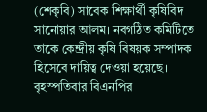(শেকৃবি) সাবেক শিক্ষার্থী কৃষিবিদ সানোয়ার আলম। নবগঠিত কমিটিতে তাকে কেন্দ্রীয় কৃষি বিষয়ক সম্পাদক হিসেবে দায়িত্ব দেওয়া হয়েছে। বৃহস্পতিবার বিএনপির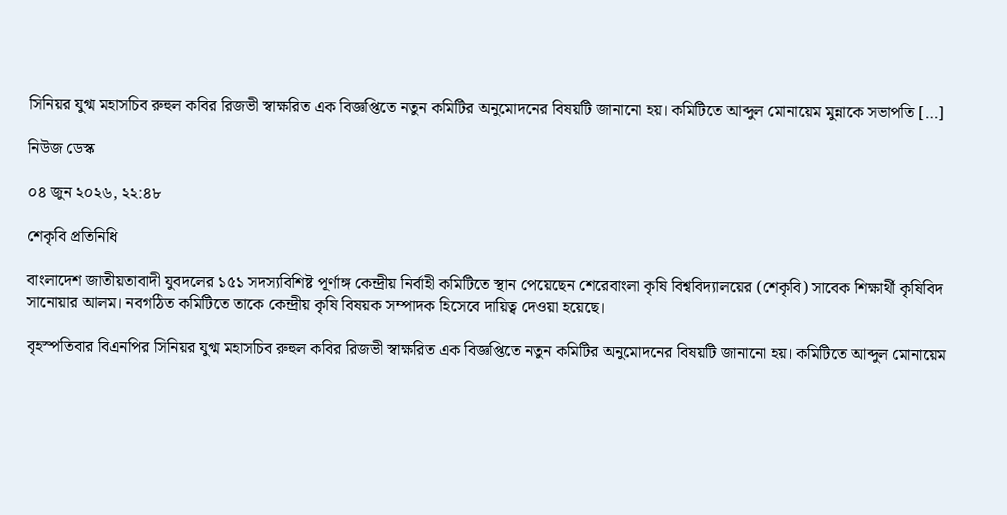সিনিয়র যুগ্ম মহাসচিব রুহুল কবির রিজভী স্বাক্ষরিত এক বিজ্ঞপ্তিতে নতুন কমিটির অনুমোদনের বিষয়টি জানানো হয়। কমিটিতে আব্দুল মোনায়েম মুন্নাকে সভাপতি […]

নিউজ ডেস্ক

০৪ জুন ২০২৬, ২২:৪৮

শেকৃবি প্রতিনিধি

বাংলাদেশ জাতীয়তাবাদী যুবদলের ১৫১ সদস্যবিশিষ্ট পূর্ণাঙ্গ কেন্দ্রীয় নির্বাহী কমিটিতে স্থান পেয়েছেন শেরেবাংলা কৃষি বিশ্ববিদ্যালয়ের (শেকৃবি) সাবেক শিক্ষার্থী কৃষিবিদ সানোয়ার আলম। নবগঠিত কমিটিতে তাকে কেন্দ্রীয় কৃষি বিষয়ক সম্পাদক হিসেবে দায়িত্ব দেওয়া হয়েছে।

বৃহস্পতিবার বিএনপির সিনিয়র যুগ্ম মহাসচিব রুহুল কবির রিজভী স্বাক্ষরিত এক বিজ্ঞপ্তিতে নতুন কমিটির অনুমোদনের বিষয়টি জানানো হয়। কমিটিতে আব্দুল মোনায়েম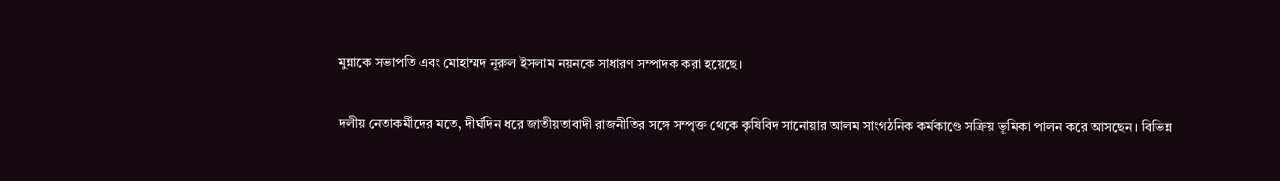মুন্নাকে সভাপতি এবং মোহাম্মদ নূরুল ইসলাম নয়নকে সাধারণ সম্পাদক করা হয়েছে।

দলীয় নেতাকর্মীদের মতে, দীর্ঘদিন ধরে জাতীয়তাবাদী রাজনীতির সঙ্গে সম্পৃক্ত থেকে কৃষিবিদ সানোয়ার আলম সাংগঠনিক কর্মকাণ্ডে সক্রিয় ভূমিকা পালন করে আসছেন। বিভিন্ন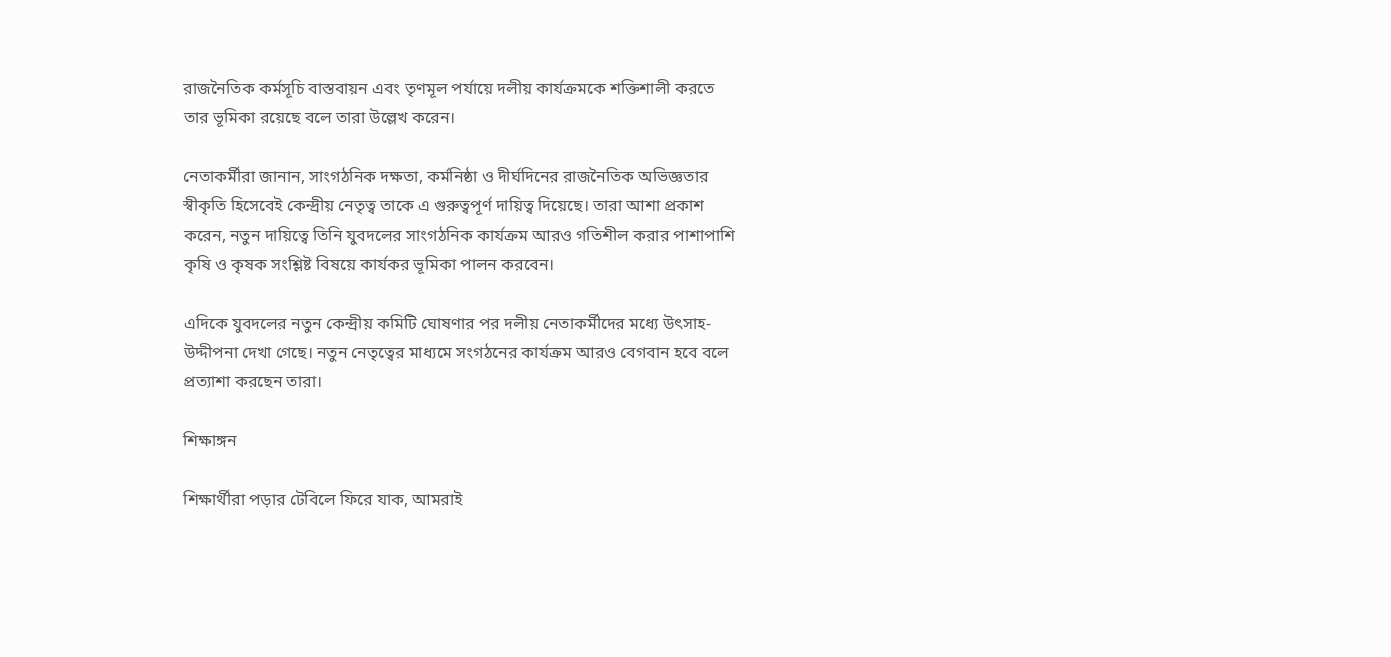রাজনৈতিক কর্মসূচি বাস্তবায়ন এবং তৃণমূল পর্যায়ে দলীয় কার্যক্রমকে শক্তিশালী করতে তার ভূমিকা রয়েছে বলে তারা উল্লেখ করেন।

নেতাকর্মীরা জানান, সাংগঠনিক দক্ষতা, কর্মনিষ্ঠা ও দীর্ঘদিনের রাজনৈতিক অভিজ্ঞতার স্বীকৃতি হিসেবেই কেন্দ্রীয় নেতৃত্ব তাকে এ গুরুত্বপূর্ণ দায়িত্ব দিয়েছে। তারা আশা প্রকাশ করেন, নতুন দায়িত্বে তিনি যুবদলের সাংগঠনিক কার্যক্রম আরও গতিশীল করার পাশাপাশি কৃষি ও কৃষক সংশ্লিষ্ট বিষয়ে কার্যকর ভূমিকা পালন করবেন।

এদিকে যুবদলের নতুন কেন্দ্রীয় কমিটি ঘোষণার পর দলীয় নেতাকর্মীদের মধ্যে উৎসাহ-উদ্দীপনা দেখা গেছে। নতুন নেতৃত্বের মাধ্যমে সংগঠনের কার্যক্রম আরও বেগবান হবে বলে প্রত্যাশা করছেন তারা।

শিক্ষাঙ্গন

শিক্ষার্থীরা পড়ার টেবিলে ফিরে যাক, আমরাই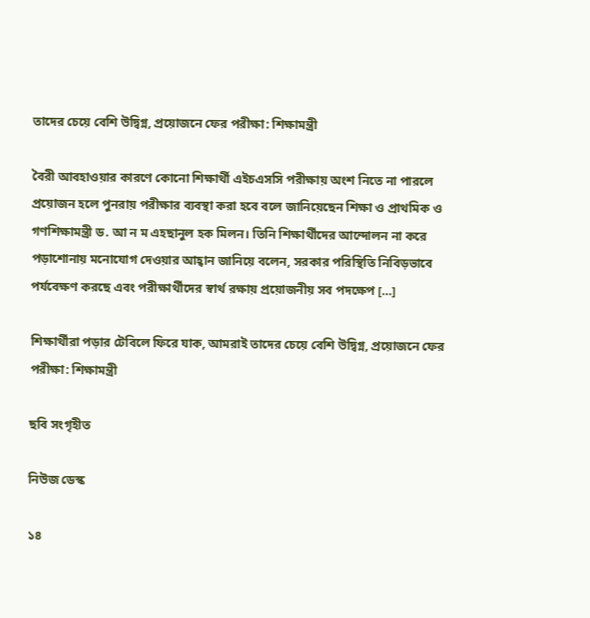তাদের চেয়ে বেশি উদ্বিগ্ন, প্রয়োজনে ফের পরীক্ষা: শিক্ষামন্ত্রী

বৈরী আবহাওয়ার কারণে কোনো শিক্ষার্থী এইচএসসি পরীক্ষায় অংশ নিতে না পারলে প্রয়োজন হলে পুনরায় পরীক্ষার ব্যবস্থা করা হবে বলে জানিয়েছেন শিক্ষা ও প্রাথমিক ও গণশিক্ষামন্ত্রী ড. আ ন ম এহছানুল হক মিলন। তিনি শিক্ষার্থীদের আন্দোলন না করে পড়াশোনায় মনোযোগ দেওয়ার আহ্বান জানিয়ে বলেন, সরকার পরিস্থিতি নিবিড়ভাবে পর্যবেক্ষণ করছে এবং পরীক্ষার্থীদের স্বার্থ রক্ষায় প্রয়োজনীয় সব পদক্ষেপ […]

শিক্ষার্থীরা পড়ার টেবিলে ফিরে যাক, আমরাই তাদের চেয়ে বেশি উদ্বিগ্ন, প্রয়োজনে ফের পরীক্ষা: শিক্ষামন্ত্রী

ছবি সংগৃহীত

নিউজ ডেস্ক

১৪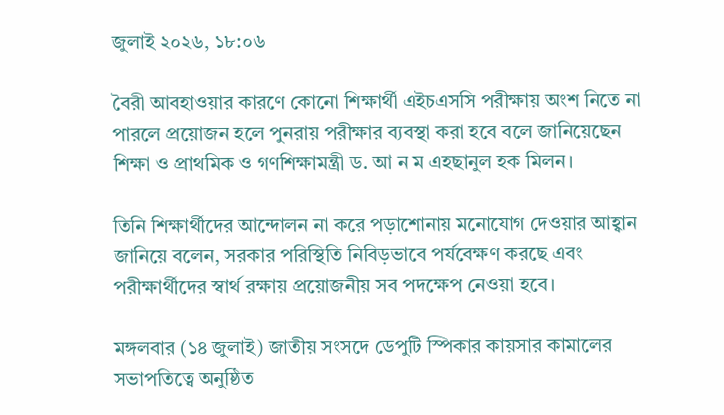জুলাই ২০২৬, ১৮:০৬

বৈরী আবহাওয়ার কারণে কোনো শিক্ষার্থী এইচএসসি পরীক্ষায় অংশ নিতে না পারলে প্রয়োজন হলে পুনরায় পরীক্ষার ব্যবস্থা করা হবে বলে জানিয়েছেন শিক্ষা ও প্রাথমিক ও গণশিক্ষামন্ত্রী ড. আ ন ম এহছানুল হক মিলন।

তিনি শিক্ষার্থীদের আন্দোলন না করে পড়াশোনায় মনোযোগ দেওয়ার আহ্বান জানিয়ে বলেন, সরকার পরিস্থিতি নিবিড়ভাবে পর্যবেক্ষণ করছে এবং পরীক্ষার্থীদের স্বার্থ রক্ষায় প্রয়োজনীয় সব পদক্ষেপ নেওয়া হবে।

মঙ্গলবার (১৪ জুলাই) জাতীয় সংসদে ডেপুটি স্পিকার কায়সার কামালের সভাপতিত্বে অনুষ্ঠিত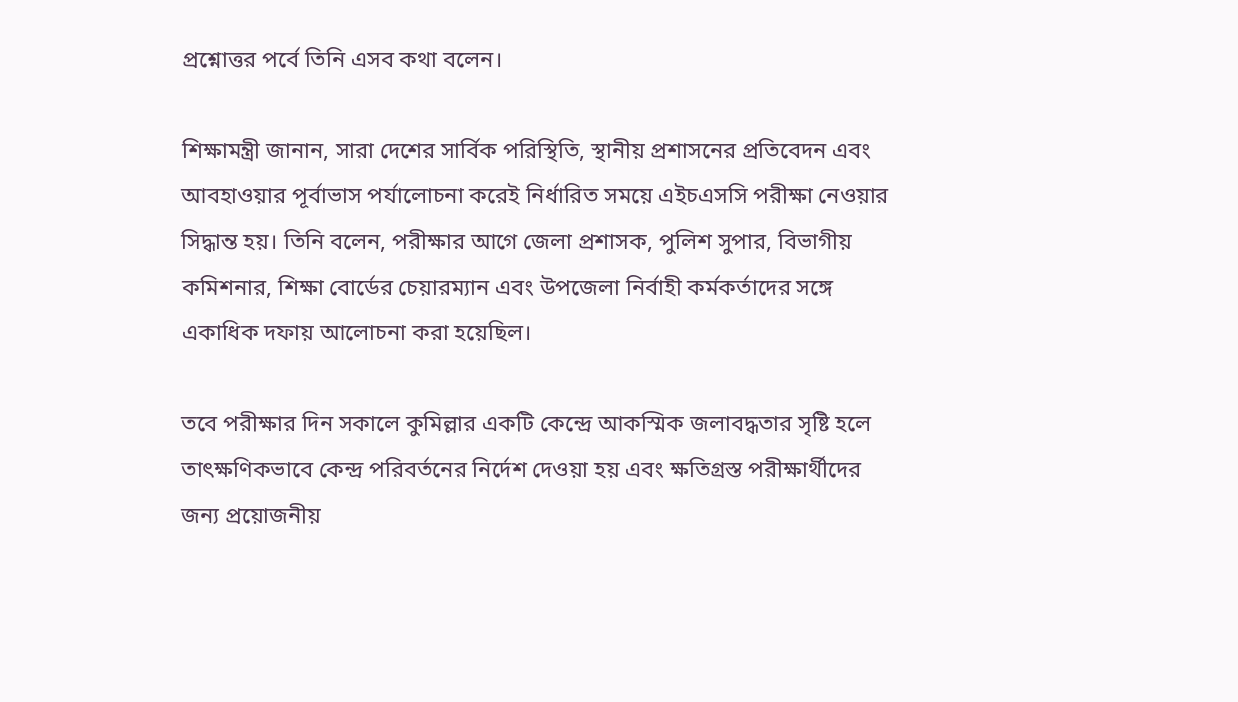প্রশ্নোত্তর পর্বে তিনি এসব কথা বলেন।

শিক্ষামন্ত্রী জানান, সারা দেশের সার্বিক পরিস্থিতি, স্থানীয় প্রশাসনের প্রতিবেদন এবং আবহাওয়ার পূর্বাভাস পর্যালোচনা করেই নির্ধারিত সময়ে এইচএসসি পরীক্ষা নেওয়ার সিদ্ধান্ত হয়। তিনি বলেন, পরীক্ষার আগে জেলা প্রশাসক, পুলিশ সুপার, বিভাগীয় কমিশনার, শিক্ষা বোর্ডের চেয়ারম্যান এবং উপজেলা নির্বাহী কর্মকর্তাদের সঙ্গে একাধিক দফায় আলোচনা করা হয়েছিল।

তবে পরীক্ষার দিন সকালে কুমিল্লার একটি কেন্দ্রে আকস্মিক জলাবদ্ধতার সৃষ্টি হলে তাৎক্ষণিকভাবে কেন্দ্র পরিবর্তনের নির্দেশ দেওয়া হয় এবং ক্ষতিগ্রস্ত পরীক্ষার্থীদের জন্য প্রয়োজনীয়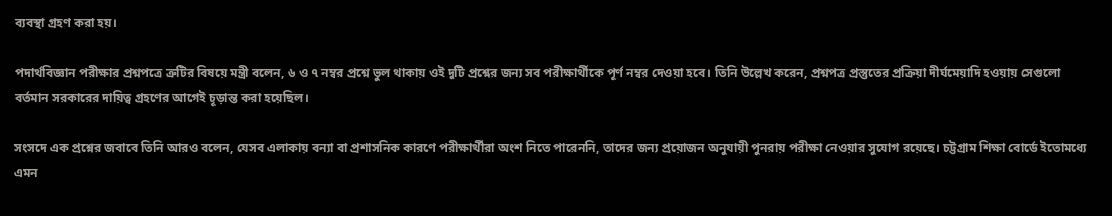ব্যবস্থা গ্রহণ করা হয়।

পদার্থবিজ্ঞান পরীক্ষার প্রশ্নপত্রে ত্রুটির বিষয়ে মন্ত্রী বলেন, ৬ ও ৭ নম্বর প্রশ্নে ভুল থাকায় ওই দুটি প্রশ্নের জন্য সব পরীক্ষার্থীকে পূর্ণ নম্বর দেওয়া হবে। তিনি উল্লেখ করেন, প্রশ্নপত্র প্রস্তুতের প্রক্রিয়া দীর্ঘমেয়াদি হওয়ায় সেগুলো বর্তমান সরকারের দায়িত্ব গ্রহণের আগেই চূড়ান্ত করা হয়েছিল।

সংসদে এক প্রশ্নের জবাবে তিনি আরও বলেন, যেসব এলাকায় বন্যা বা প্রশাসনিক কারণে পরীক্ষার্থীরা অংশ নিতে পারেননি, তাদের জন্য প্রয়োজন অনুযায়ী পুনরায় পরীক্ষা নেওয়ার সুযোগ রয়েছে। চট্টগ্রাম শিক্ষা বোর্ডে ইতোমধ্যে এমন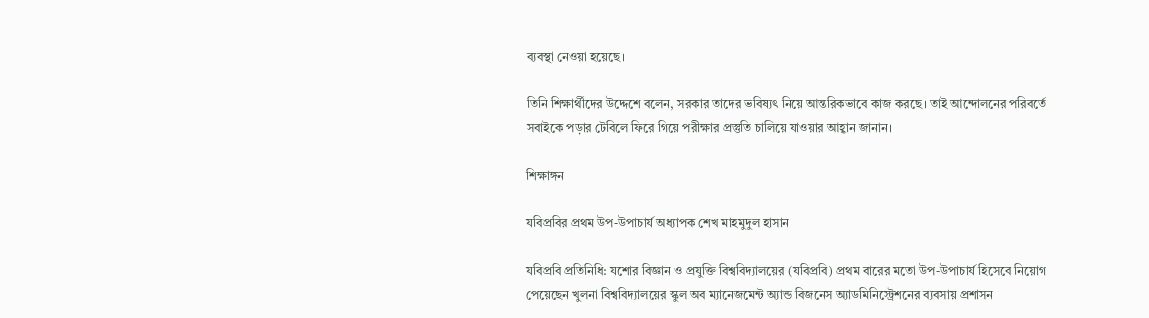ব্যবস্থা নেওয়া হয়েছে।

তিনি শিক্ষার্থীদের উদ্দেশে বলেন, সরকার তাদের ভবিষ্যৎ নিয়ে আন্তরিকভাবে কাজ করছে। তাই আন্দোলনের পরিবর্তে সবাইকে পড়ার টেবিলে ফিরে গিয়ে পরীক্ষার প্রস্তুতি চালিয়ে যাওয়ার আহ্বান জানান।

শিক্ষাঙ্গন

যবিপ্রবির প্রথম উপ-উপাচার্য অধ্যাপক শেখ মাহমুদুল হাসান

যবিপ্রবি প্রতিনিধি: যশোর বিজ্ঞান ও প্রযুক্তি বিশ্ববিদ্যালয়ের (যবিপ্রবি) প্রথম বারের মতো উপ-উপাচার্য হিসেবে নিয়োগ পেয়েছেন খুলনা বিশ্ববিদ্যালয়ের স্কুল অব ম্যানেজমেন্ট অ্যান্ড বিজনেস অ্যাডমিনিস্ট্রেশনের ব্যবসায় প্রশাসন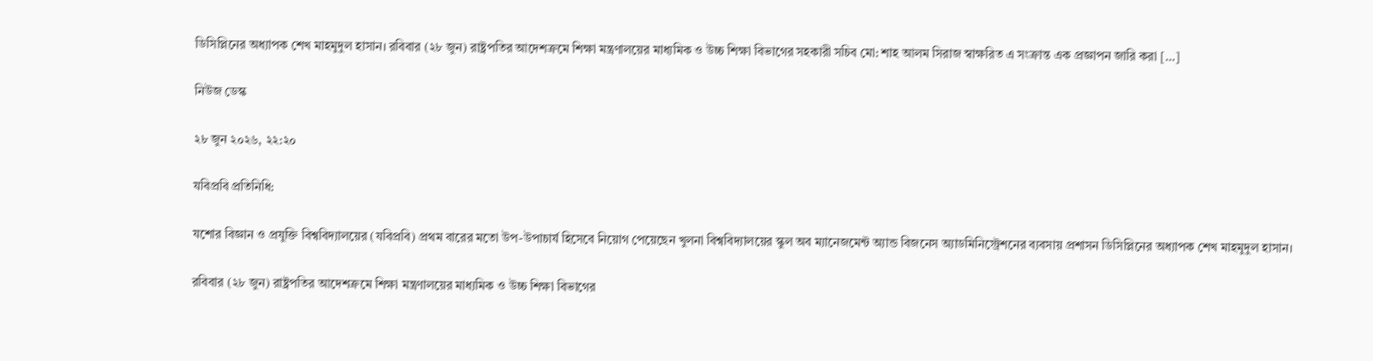ডিসিপ্লিনের অধ্যাপক শেখ মাহমুদুল হাসান। রবিবার (২৮ জুন) রাষ্ট্রপতির আদেশক্রমে শিক্ষা মন্ত্রণালয়ের মাধ্যমিক ও উচ্চ শিক্ষা বিভাগের সহকারী সচিব মো: শাহ আলম সিরাজ স্বাক্ষরিত এ সংক্রান্ত এক প্রজ্ঞাপন জারি করা […]

নিউজ ডেস্ক

২৮ জুন ২০২৬, ২২:২০

যবিপ্রবি প্রতিনিধি:

যশোর বিজ্ঞান ও প্রযুক্তি বিশ্ববিদ্যালয়ের (যবিপ্রবি) প্রথম বারের মতো উপ-উপাচার্য হিসেবে নিয়োগ পেয়েছেন খুলনা বিশ্ববিদ্যালয়ের স্কুল অব ম্যানেজমেন্ট অ্যান্ড বিজনেস অ্যাডমিনিস্ট্রেশনের ব্যবসায় প্রশাসন ডিসিপ্লিনের অধ্যাপক শেখ মাহমুদুল হাসান।

রবিবার (২৮ জুন) রাষ্ট্রপতির আদেশক্রমে শিক্ষা মন্ত্রণালয়ের মাধ্যমিক ও উচ্চ শিক্ষা বিভাগের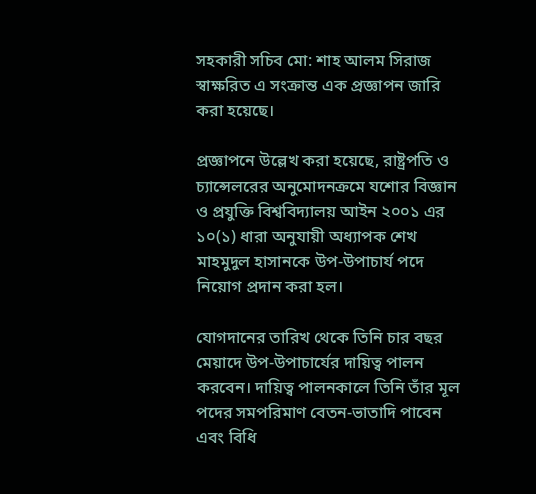সহকারী সচিব মো: শাহ আলম সিরাজ স্বাক্ষরিত এ সংক্রান্ত এক প্রজ্ঞাপন জারি করা হয়েছে।

প্রজ্ঞাপনে উল্লেখ করা হয়েছে, রাষ্ট্রপতি ও চ্যান্সেলরের অনুমোদনক্রমে যশোর বিজ্ঞান ও প্রযুক্তি বিশ্ববিদ্যালয় আইন ২০০১ এর ১০(১) ধারা অনুযায়ী অধ্যাপক শেখ মাহমুদুল হাসানকে উপ-উপাচার্য পদে নিয়োগ প্রদান করা হল।

যোগদানের তারিখ থেকে তিনি চার বছর মেয়াদে উপ-উপাচার্যের দায়িত্ব পালন করবেন। দায়িত্ব পালনকালে তিনি তাঁর মূল পদের সমপরিমাণ বেতন-ভাতাদি পাবেন এবং বিধি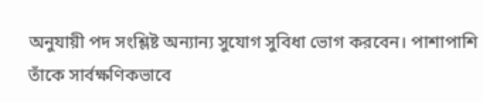অনুযায়ী পদ সংশ্লিষ্ট অন্যান্য সুযোগ সুবিধা ভোগ করবেন। পাশাপাশি তাঁকে সার্বক্ষণিকভাবে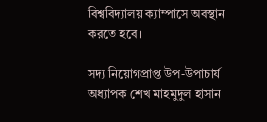বিশ্ববিদ্যালয় ক্যাম্পাসে অবস্থান করতে হবে।

সদ্য নিয়োগপ্রাপ্ত উপ-উপাচার্য অধ্যাপক শেখ মাহমুদুল হাসান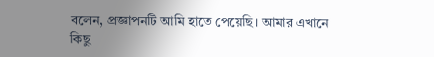বলেন, প্রজ্ঞাপনটি আমি হাতে পেয়েছি। আমার এখানে কিছু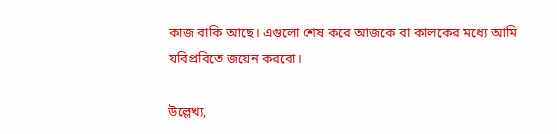কাজ বাকি আছে। এগুলো শেষ করে আজকে বা কালকের মধ্যে আমি যবিপ্রবিতে জয়েন করবো।

উল্লেখ্য,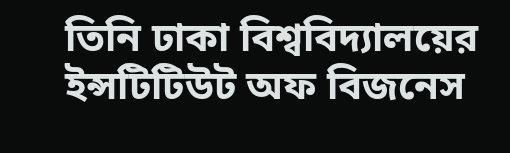তিনি ঢাকা বিশ্ববিদ্যালয়ের ইন্সটিটিউট অফ বিজনেস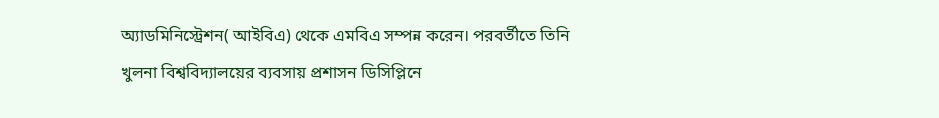অ্যাডমিনিস্ট্রেশন( আইবিএ) থেকে এমবিএ সম্পন্ন করেন। পরবর্তীতে তিনি খুলনা বিশ্ববিদ্যালয়ের ব্যবসায় প্রশাসন ডিসিপ্লিনে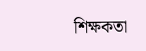শিক্ষকতা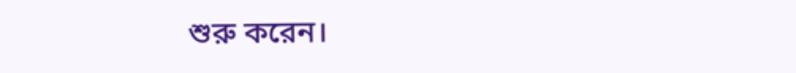শুরু করেন।